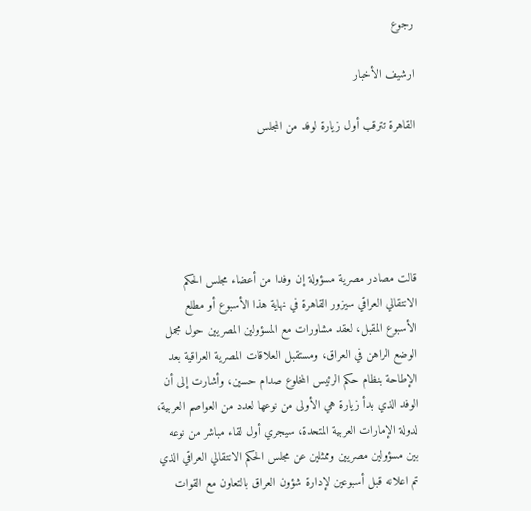رجوع

ارشيف الأخبار

القاهرة تترقب أول زيارة لوفد من المجلس





قالت مصادر مصرية مسؤولة إن وفدا من أعضاء مجلس الحكم الانتقالي العراقي سيزور القاهرة في نهاية هذا الأسبوع أو مطلع الأسبوع المقبل، لعقد مشاورات مع المسؤولين المصريين حول مجمل الوضع الراهن في العراق، ومستقبل العلاقات المصرية العراقية بعد الإطاحة بنظام حكم الرئيس المخلوع صدام حسين، وأشارت إلى أن الوفد الذي بدأ زيارة هي الأولى من نوعها لعدد من العواصم العربية، لدولة الإمارات العربية المتحدة، سيجري أول لقاء مباشر من نوعه بين مسؤولين مصريين وممثلين عن مجلس الحكم الانتقالي العراقي الذي تم اعلانه قبل أسبوعين لإدارة شؤون العراق بالتعاون مع القوات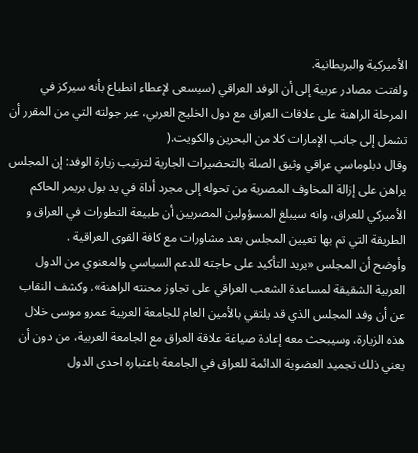الأميركية والبريطانية.
ولفتت مصادر عربية إلى أن الوفد العراقي (سيسعى لإعطاء انطباع بأنه سيركز في المرحلة الراهنة على علاقات العراق مع دول الخليج العربي، عبر جولته التي من المقرر أن تشمل إلى جانب الإمارات كلا من البحرين والكويت.(
وقال دبلوماسي عراقي وثيق الصلة بالتحضيرات الجارية لترتيب زيارة الوفد: إن المجلس يراهن على إزالة المخاوف المصرية من تحوله إلى مجرد أداة في يد بول بريمر الحاكم الأميركي للعراق، وانه سيبلغ المسؤولين المصريين أن طبيعة التطورات في العراق و الطريقة التي تم بها تعيين المجلس بعد مشاورات مع كافة القوى العراقية .
وأوضح أن المجلس «يريد التأكيد على حاجته للدعم السياسي والمعنوي من الدول العربية الشقيقة لمساعدة الشعب العراقي على تجاوز محنته الراهنة». وكشف النقاب عن أن وفد المجلس الذي قد يلتقي بالأمين العام للجامعة العربية عمرو موسى خلال هذه الزيارة، وسيبحث معه إعادة صياغة علاقة العراق مع الجامعة العربية، من دون أن يعني ذلك تجميد العضوية الدائمة للعراق في الجامعة باعتباره احدى الدول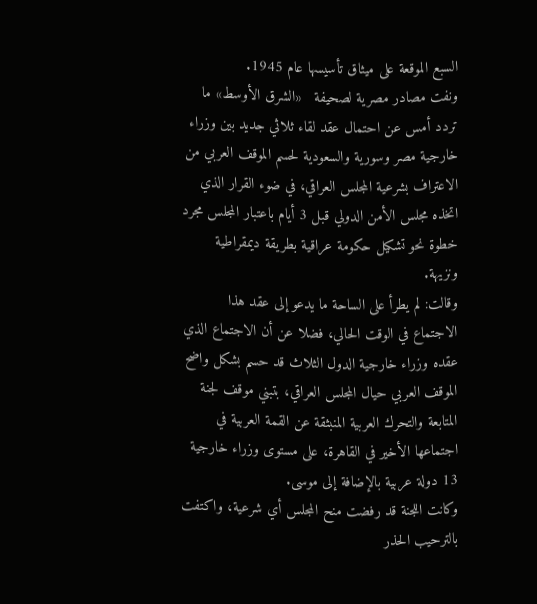السبع الموقعة على ميثاق تأسيسها عام 1945.
ونفت مصادر مصرية لصحيفة   «الشرق الأوسط» ما تردد أمس عن احتمال عقد لقاء ثلاثي جديد بين وزراء خارجية مصر وسورية والسعودية لحسم الموقف العربي من الاعتراف بشرعية المجلس العراقي، في ضوء القرار الذي اتخذه مجلس الأمن الدولي قبل 3 أيام باعتبار المجلس مجرد خطوة نحو تشكيل حكومة عراقية بطريقة ديمقراطية ونزيهة.
وقالت: لم يطرأ على الساحة ما يدعو إلى عقد هذا الاجتماع في الوقت الحالي، فضلا عن أن الاجتماع الذي عقده وزراء خارجية الدول الثلاث قد حسم بشكل واضح الموقف العربي حيال المجلس العراقي، بتبني موقف لجنة المتابعة والتحرك العربية المنبثقة عن القمة العربية في اجتماعها الأخير في القاهرة، على مستوى وزراء خارجية 13 دولة عربية بالإضافة إلى موسى.
وكانت اللجنة قد رفضت منح المجلس أي شرعية، واكتفت بالترحيب الحذر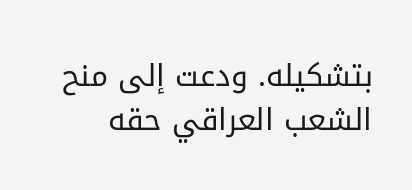بتشكيله. ودعت إلى منح الشعب العراقي حقه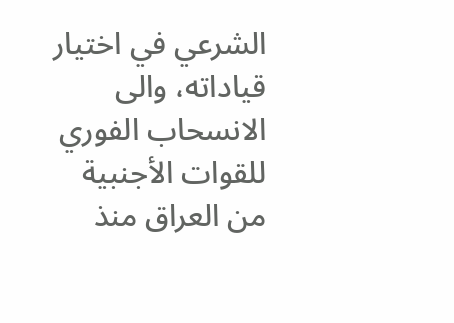الشرعي في اختيار قياداته، والى الانسحاب الفوري للقوات الأجنبية من العراق منذ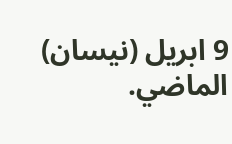9 ابريل (نيسان) الماضي.